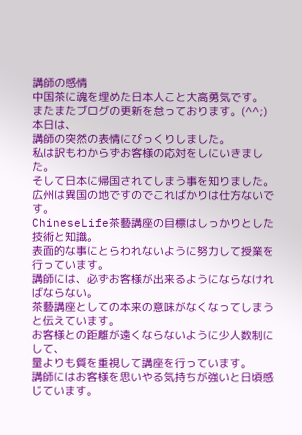講師の感情
中国茶に魂を埋めた日本人こと大高勇気です。
またまたブログの更新を怠っております。(^^;)
本日は、
講師の突然の表情にびっくりしました。
私は訳もわからずお客様の応対をしにいきました。
そして日本に帰国されてしまう事を知りました。
広州は異国の地ですのでこればかりは仕方ないです。
ChineseLife茶藝講座の目標はしっかりとした技術と知識。
表面的な事にとらわれないように努力して授業を行っています。
講師には、必ずお客様が出来るようにならなければならない。
茶藝講座としての本来の意味がなくなってしまうと伝えています。
お客様との距離が遠くならないように少人数制にして、
量よりも質を重視して講座を行っています。
講師にはお客様を思いやる気持ちが強いと日頃感じています。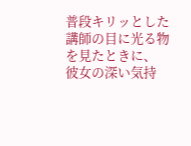普段キリッとした講師の目に光る物を見たときに、
彼女の深い気持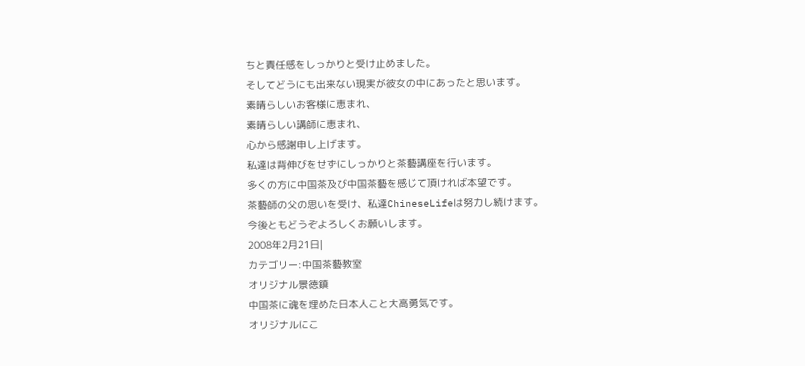ちと責任感をしっかりと受け止めました。
そしてどうにも出来ない現実が彼女の中にあったと思います。
素晴らしいお客様に恵まれ、
素晴らしい講師に恵まれ、
心から感謝申し上げます。
私達は背伸びをせずにしっかりと茶藝講座を行います。
多くの方に中国茶及び中国茶藝を感じて頂ければ本望です。
茶藝師の父の思いを受け、私達ChineseLifeは努力し続けます。
今後ともどうぞよろしくお願いします。
2008年2月21日|
カテゴリー:中国茶藝教室
オリジナル景徳鎮
中国茶に魂を埋めた日本人こと大高勇気です。
オリジナルにこ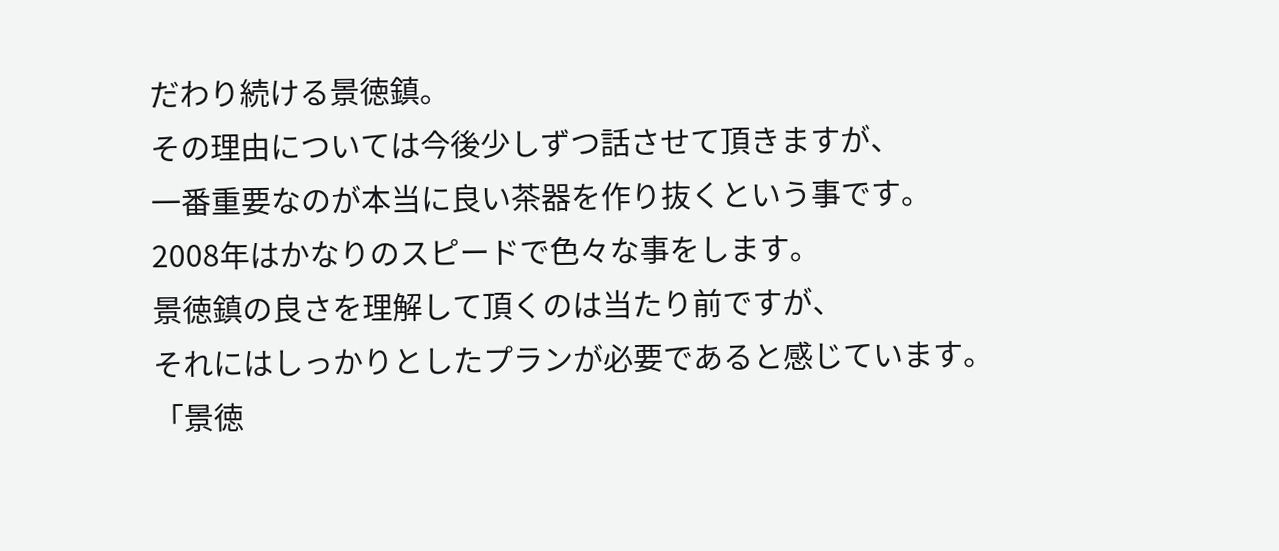だわり続ける景徳鎮。
その理由については今後少しずつ話させて頂きますが、
一番重要なのが本当に良い茶器を作り抜くという事です。
2008年はかなりのスピードで色々な事をします。
景徳鎮の良さを理解して頂くのは当たり前ですが、
それにはしっかりとしたプランが必要であると感じています。
「景徳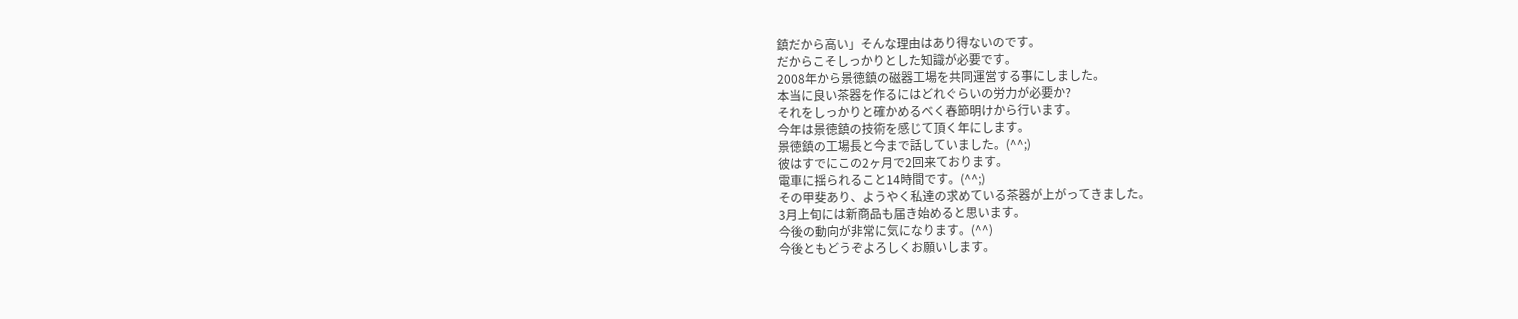鎮だから高い」そんな理由はあり得ないのです。
だからこそしっかりとした知識が必要です。
2008年から景徳鎮の磁器工場を共同運営する事にしました。
本当に良い茶器を作るにはどれぐらいの労力が必要か?
それをしっかりと確かめるべく春節明けから行います。
今年は景徳鎮の技術を感じて頂く年にします。
景徳鎮の工場長と今まで話していました。(^^;)
彼はすでにこの2ヶ月で2回来ております。
電車に揺られること14時間です。(^^;)
その甲斐あり、ようやく私達の求めている茶器が上がってきました。
3月上旬には新商品も届き始めると思います。
今後の動向が非常に気になります。(^^)
今後ともどうぞよろしくお願いします。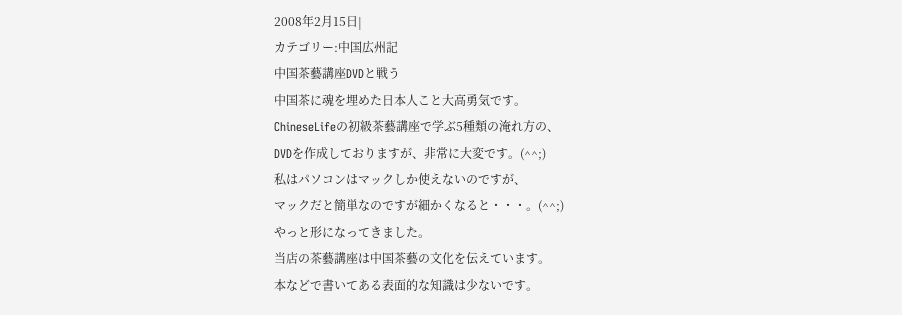2008年2月15日|
カテゴリー:中国広州記
中国茶藝講座DVDと戦う
中国茶に魂を埋めた日本人こと大高勇気です。
ChineseLifeの初級茶藝講座で学ぶ5種類の淹れ方の、
DVDを作成しておりますが、非常に大変です。(^^;)
私はパソコンはマックしか使えないのですが、
マックだと簡単なのですが細かくなると・・・。(^^;)
やっと形になってきました。
当店の茶藝講座は中国茶藝の文化を伝えています。
本などで書いてある表面的な知識は少ないです。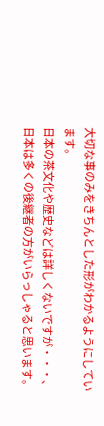大切な事のみをきちんとした形がわかるようにしています。
日本の茶文化や歴史などは詳しくないですが・・・、
日本は多くの後継者の方がいらっしゃると思います。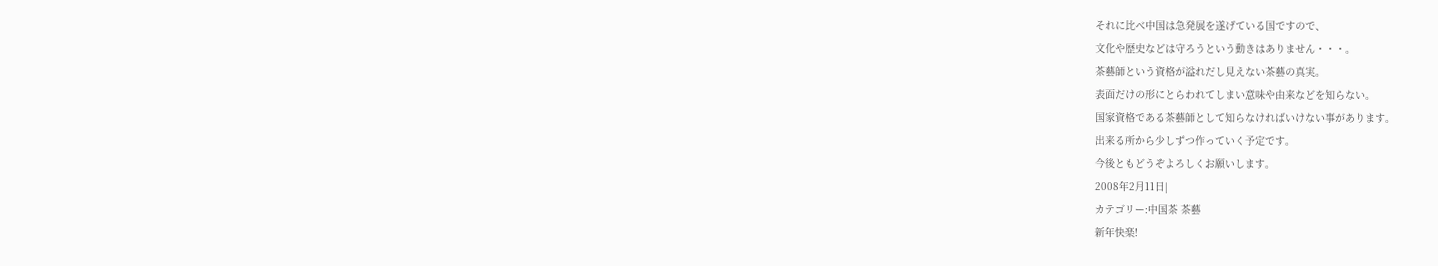それに比べ中国は急発展を遂げている国ですので、
文化や歴史などは守ろうという動きはありません・・・。
茶藝師という資格が溢れだし見えない茶藝の真実。
表面だけの形にとらわれてしまい意味や由来などを知らない。
国家資格である茶藝師として知らなければいけない事があります。
出来る所から少しずつ作っていく予定です。
今後ともどうぞよろしくお願いします。
2008年2月11日|
カテゴリー:中国茶 茶藝
新年快楽!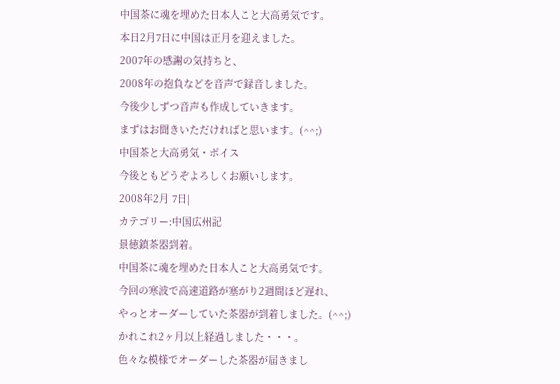中国茶に魂を埋めた日本人こと大高勇気です。
本日2月7日に中国は正月を迎えました。
2007年の感謝の気持ちと、
2008年の抱負などを音声で録音しました。
今後少しずつ音声も作成していきます。
まずはお聞きいただければと思います。(^^;)
中国茶と大高勇気・ボイス
今後ともどうぞよろしくお願いします。
2008年2月 7日|
カテゴリー:中国広州記
景徳鎮茶器到着。
中国茶に魂を埋めた日本人こと大高勇気です。
今回の寒波で高速道路が塞がり2週間ほど遅れ、
やっとオーダーしていた茶器が到着しました。(^^;)
かれこれ2ヶ月以上経過しました・・・。
色々な模様でオーダーした茶器が届きまし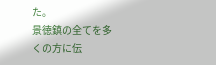た。
景徳鎮の全てを多くの方に伝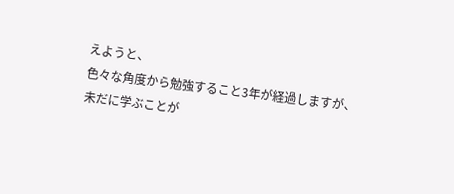えようと、
色々な角度から勉強すること3年が経過しますが、
未だに学ぶことが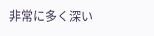非常に多く深い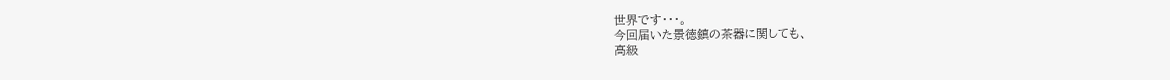世界です・・・。
今回届いた景徳鎮の茶器に関しても、
高級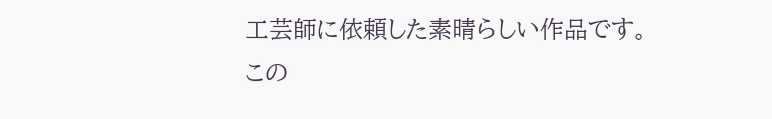工芸師に依頼した素晴らしい作品です。
この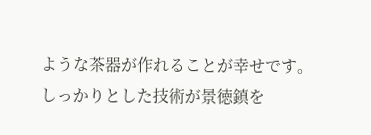ような茶器が作れることが幸せです。
しっかりとした技術が景徳鎮を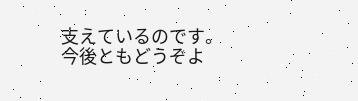支えているのです。
今後ともどうぞよ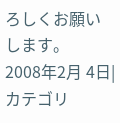ろしくお願いします。
2008年2月 4日|
カテゴリ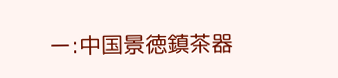ー:中国景徳鎮茶器